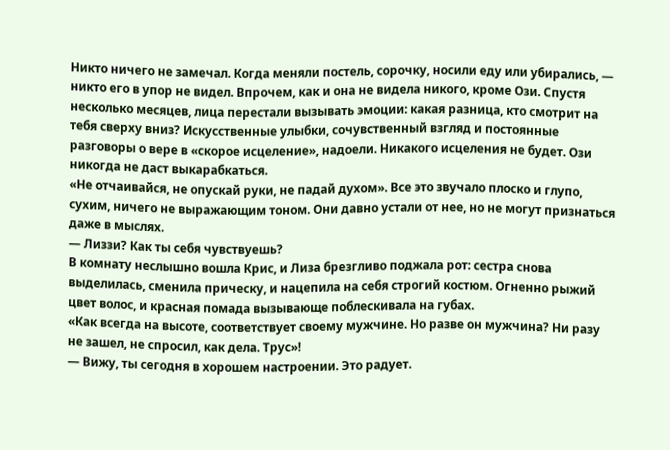Никто ничего не замечал. Когда меняли постель, сорочку, носили еду или убирались, — никто его в упор не видел. Впрочем, как и она не видела никого, кроме Ози. Спустя несколько месяцев, лица перестали вызывать эмоции: какая разница, кто смотрит на тебя сверху вниз? Искусственные улыбки, сочувственный взгляд и постоянные разговоры о вере в «скорое исцеление», надоели. Никакого исцеления не будет. Ози никогда не даст выкарабкаться.
«Не отчаивайся, не опускай руки, не падай духом». Все это звучало плоско и глупо, сухим, ничего не выражающим тоном. Они давно устали от нее, но не могут признаться даже в мыслях.
— Лиззи? Как ты себя чувствуешь?
В комнату неслышно вошла Крис, и Лиза брезгливо поджала рот: сестра снова выделилась, сменила прическу, и нацепила на себя строгий костюм. Огненно рыжий цвет волос, и красная помада вызывающе поблескивала на губах.
«Как всегда на высоте, соответствует своему мужчине. Но разве он мужчина? Ни разу не зашел, не спросил, как дела. Трус»!
— Вижу, ты сегодня в хорошем настроении. Это радует.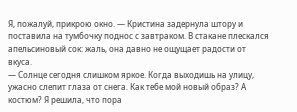Я, пожалуй, прикрою окно. — Кристина задернула штору и поставила на тумбочку поднос с завтраком. В стакане плескался апельсиновый сок: жаль, она давно не ощущает радости от вкуса.
— Солнце сегодня слишком яркое. Когда выходишь на улицу, ужасно слепит глаза от снега. Как тебе мой новый образ? А костюм? Я решила, что пора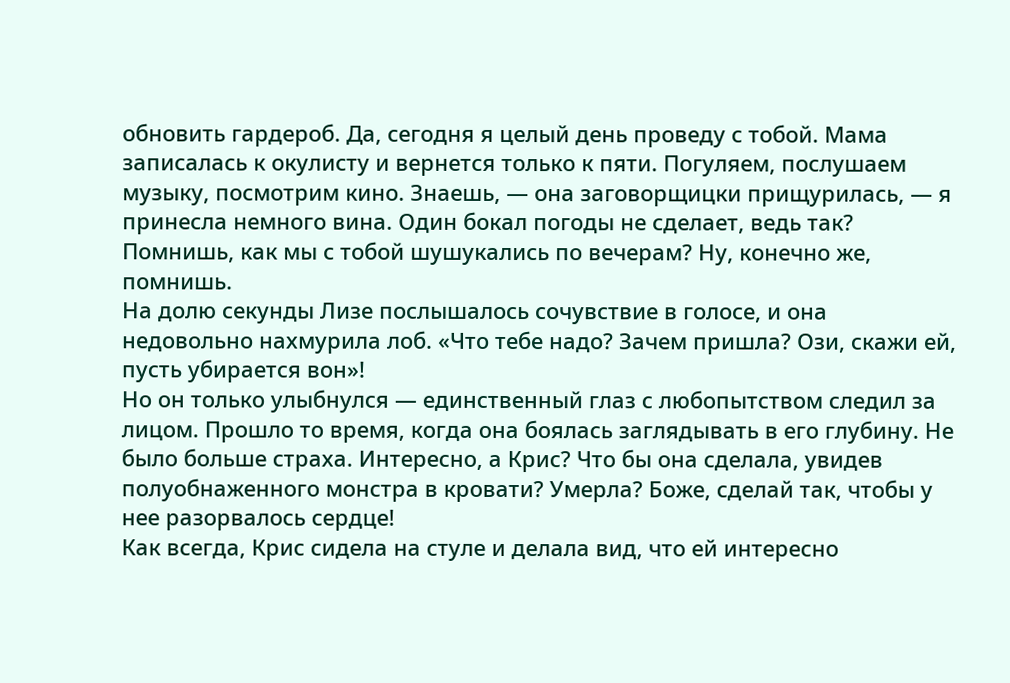обновить гардероб. Да, сегодня я целый день проведу с тобой. Мама записалась к окулисту и вернется только к пяти. Погуляем, послушаем музыку, посмотрим кино. Знаешь, — она заговорщицки прищурилась, — я принесла немного вина. Один бокал погоды не сделает, ведь так? Помнишь, как мы с тобой шушукались по вечерам? Ну, конечно же, помнишь.
На долю секунды Лизе послышалось сочувствие в голосе, и она недовольно нахмурила лоб. «Что тебе надо? Зачем пришла? Ози, скажи ей, пусть убирается вон»!
Но он только улыбнулся — единственный глаз с любопытством следил за лицом. Прошло то время, когда она боялась заглядывать в его глубину. Не было больше страха. Интересно, а Крис? Что бы она сделала, увидев полуобнаженного монстра в кровати? Умерла? Боже, сделай так, чтобы у нее разорвалось сердце!
Как всегда, Крис сидела на стуле и делала вид, что ей интересно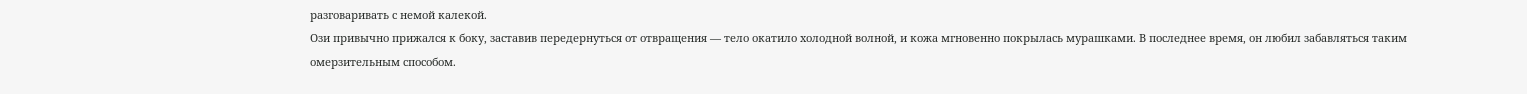разговаривать с немой калекой.
Ози привычно прижался к боку, заставив передернуться от отвращения — тело окатило холодной волной, и кожа мгновенно покрылась мурашками. В последнее время, он любил забавляться таким омерзительным способом.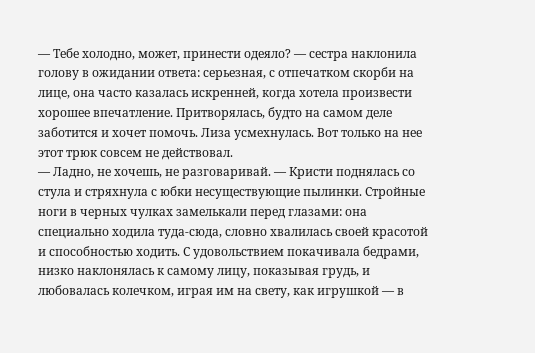— Тебе холодно, может, принести одеяло? — сестра наклонила голову в ожидании ответа: серьезная, с отпечатком скорби на лице, она часто казалась искренней, когда хотела произвести хорошее впечатление. Притворялась, будто на самом деле заботится и хочет помочь. Лиза усмехнулась. Вот только на нее этот трюк совсем не действовал.
— Ладно, не хочешь, не разговаривай. — Кристи поднялась со стула и стряхнула с юбки несуществующие пылинки. Стройные ноги в черных чулках замелькали перед глазами: она специально ходила туда-сюда, словно хвалилась своей красотой и способностью ходить. С удовольствием покачивала бедрами, низко наклонялась к самому лицу, показывая грудь, и любовалась колечком, играя им на свету, как игрушкой — в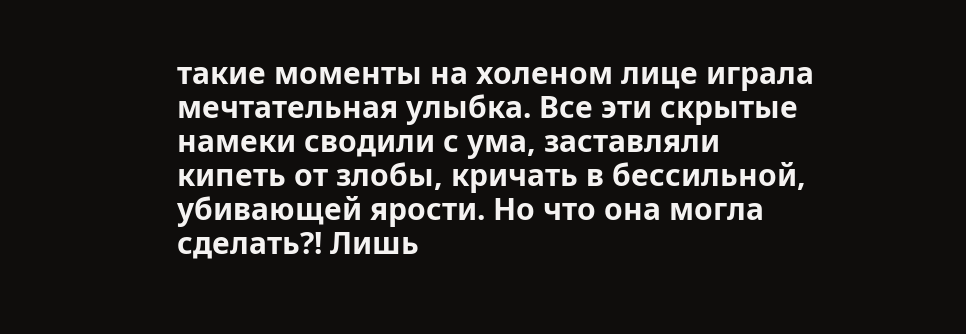такие моменты на холеном лице играла мечтательная улыбка. Все эти скрытые намеки сводили с ума, заставляли кипеть от злобы, кричать в бессильной, убивающей ярости. Но что она могла сделать?! Лишь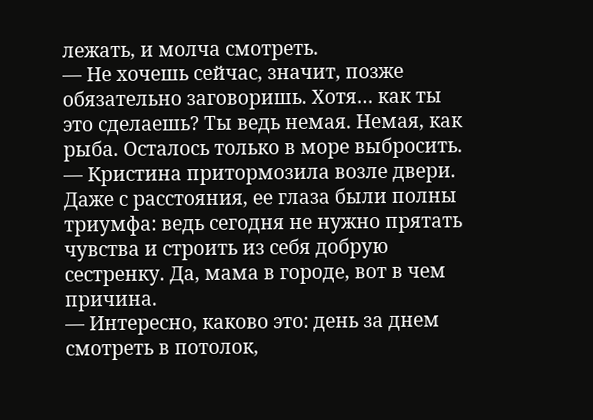лежать, и молча смотреть.
— Не хочешь сейчас, значит, позже обязательно заговоришь. Хотя… как ты это сделаешь? Ты ведь немая. Немая, как рыба. Осталось только в море выбросить. — Кристина притормозила возле двери. Даже с расстояния, ее глаза были полны триумфа: ведь сегодня не нужно прятать чувства и строить из себя добрую сестренку. Да, мама в городе, вот в чем причина.
— Интересно, каково это: день за днем смотреть в потолок,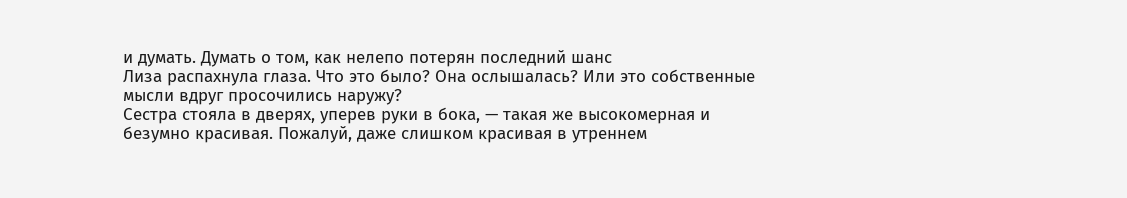и думать. Думать о том, как нелепо потерян последний шанс
Лиза распахнула глаза. Что это было? Она ослышалась? Или это собственные мысли вдруг просочились наружу?
Сестра стояла в дверях, уперев руки в бока, — такая же высокомерная и безумно красивая. Пожалуй, даже слишком красивая в утреннем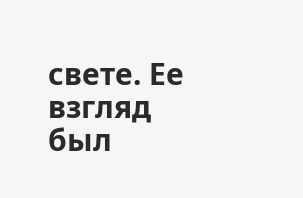свете. Ее взгляд был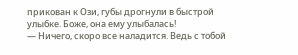прикован к Ози, губы дрогнули в быстрой улыбке. Боже, она ему улыбалась!
— Ничего, скоро все наладится. Ведь с тобой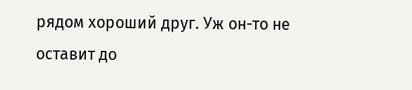рядом хороший друг. Уж он-то не оставит до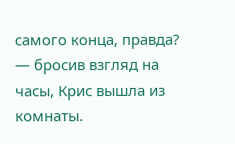самого конца, правда? — бросив взгляд на часы, Крис вышла из комнаты.